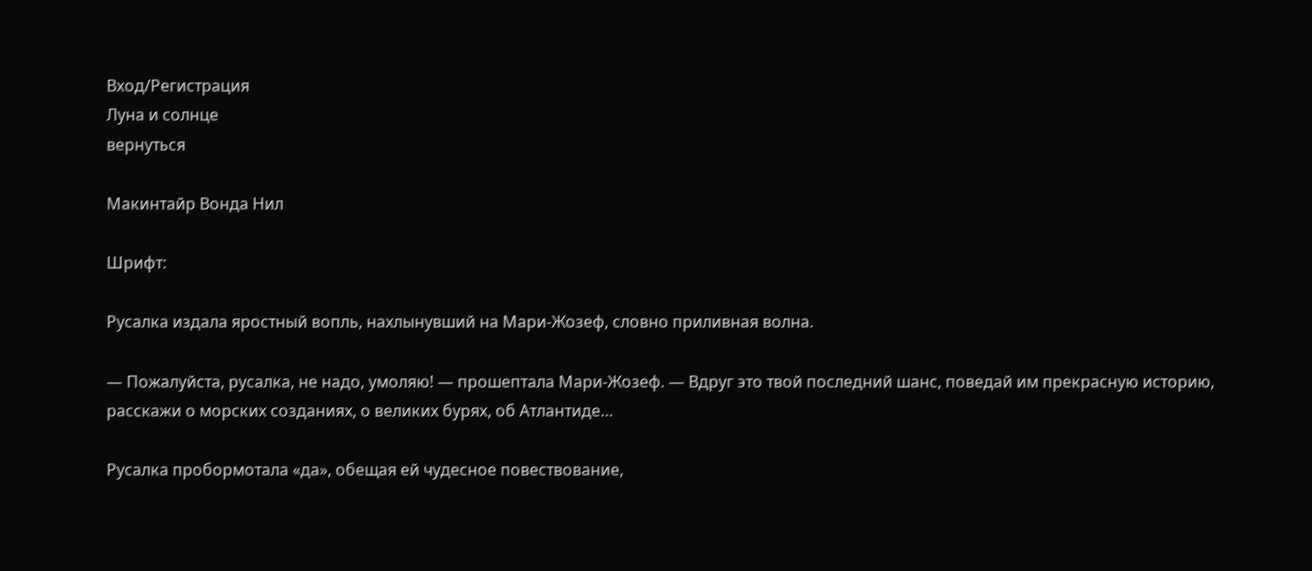Вход/Регистрация
Луна и солнце
вернуться

Макинтайр Вонда Нил

Шрифт:

Русалка издала яростный вопль, нахлынувший на Мари-Жозеф, словно приливная волна.

— Пожалуйста, русалка, не надо, умоляю! — прошептала Мари-Жозеф. — Вдруг это твой последний шанс, поведай им прекрасную историю, расскажи о морских созданиях, о великих бурях, об Атлантиде…

Русалка пробормотала «да», обещая ей чудесное повествование,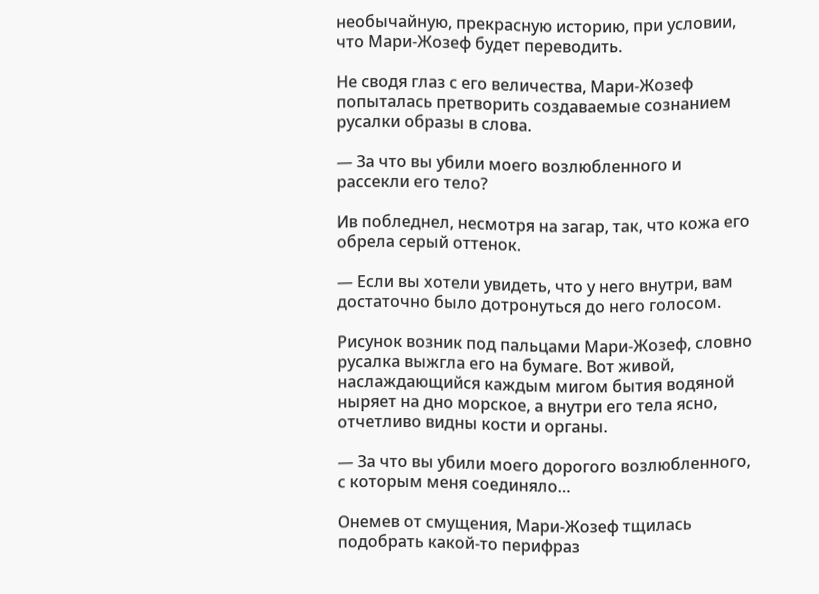необычайную, прекрасную историю, при условии, что Мари-Жозеф будет переводить.

Не сводя глаз с его величества, Мари-Жозеф попыталась претворить создаваемые сознанием русалки образы в слова.

— За что вы убили моего возлюбленного и рассекли его тело?

Ив побледнел, несмотря на загар, так, что кожа его обрела серый оттенок.

— Если вы хотели увидеть, что у него внутри, вам достаточно было дотронуться до него голосом.

Рисунок возник под пальцами Мари-Жозеф, словно русалка выжгла его на бумаге. Вот живой, наслаждающийся каждым мигом бытия водяной ныряет на дно морское, а внутри его тела ясно, отчетливо видны кости и органы.

— За что вы убили моего дорогого возлюбленного, с которым меня соединяло…

Онемев от смущения, Мари-Жозеф тщилась подобрать какой-то перифраз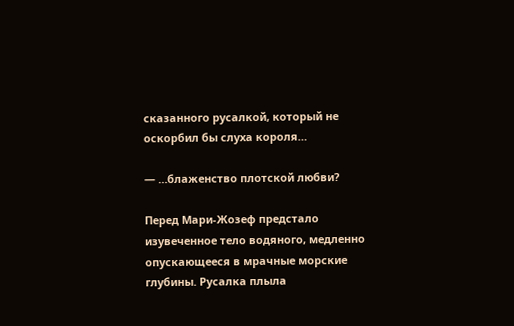сказанного русалкой, который не оскорбил бы слуха короля…

— …блаженство плотской любви?

Перед Мари-Жозеф предстало изувеченное тело водяного, медленно опускающееся в мрачные морские глубины. Русалка плыла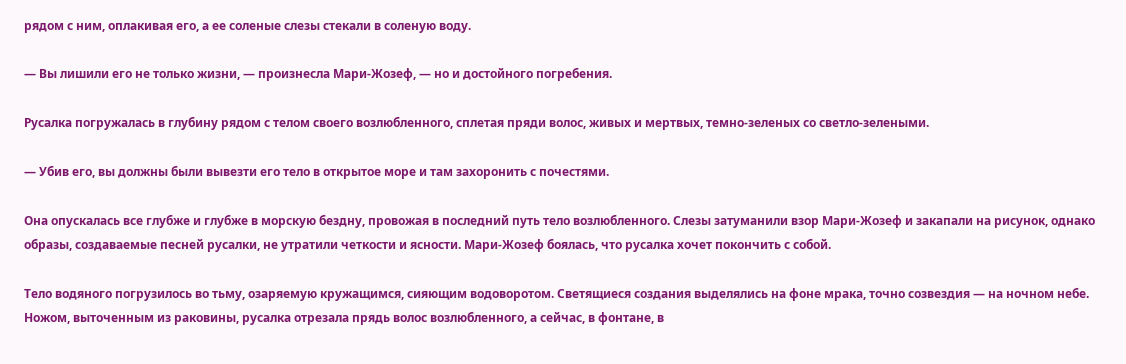рядом с ним, оплакивая его, а ее соленые слезы стекали в соленую воду.

— Вы лишили его не только жизни, — произнесла Мари-Жозеф, — но и достойного погребения.

Русалка погружалась в глубину рядом с телом своего возлюбленного, сплетая пряди волос, живых и мертвых, темно-зеленых со светло-зелеными.

— Убив его, вы должны были вывезти его тело в открытое море и там захоронить с почестями.

Она опускалась все глубже и глубже в морскую бездну, провожая в последний путь тело возлюбленного. Слезы затуманили взор Мари-Жозеф и закапали на рисунок, однако образы, создаваемые песней русалки, не утратили четкости и ясности. Мари-Жозеф боялась, что русалка хочет покончить с собой.

Тело водяного погрузилось во тьму, озаряемую кружащимся, сияющим водоворотом. Светящиеся создания выделялись на фоне мрака, точно созвездия — на ночном небе. Ножом, выточенным из раковины, русалка отрезала прядь волос возлюбленного, а сейчас, в фонтане, в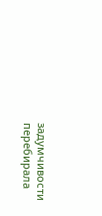задумчивости перебирала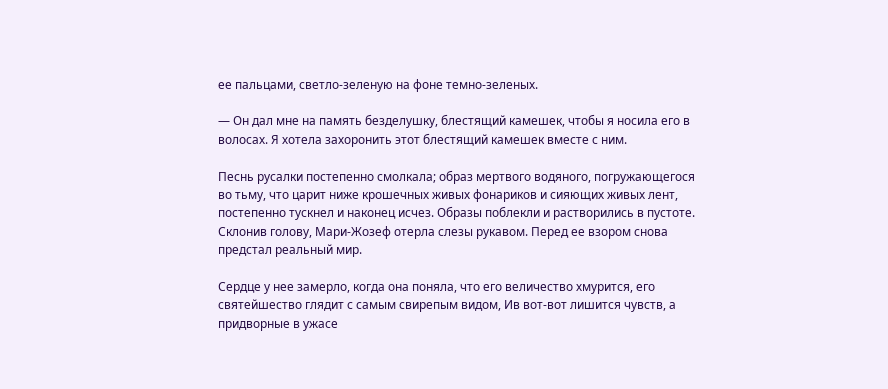ее пальцами, светло-зеленую на фоне темно-зеленых.

— Он дал мне на память безделушку, блестящий камешек, чтобы я носила его в волосах. Я хотела захоронить этот блестящий камешек вместе с ним.

Песнь русалки постепенно смолкала; образ мертвого водяного, погружающегося во тьму, что царит ниже крошечных живых фонариков и сияющих живых лент, постепенно тускнел и наконец исчез. Образы поблекли и растворились в пустоте. Склонив голову, Мари-Жозеф отерла слезы рукавом. Перед ее взором снова предстал реальный мир.

Сердце у нее замерло, когда она поняла, что его величество хмурится, его святейшество глядит с самым свирепым видом, Ив вот-вот лишится чувств, а придворные в ужасе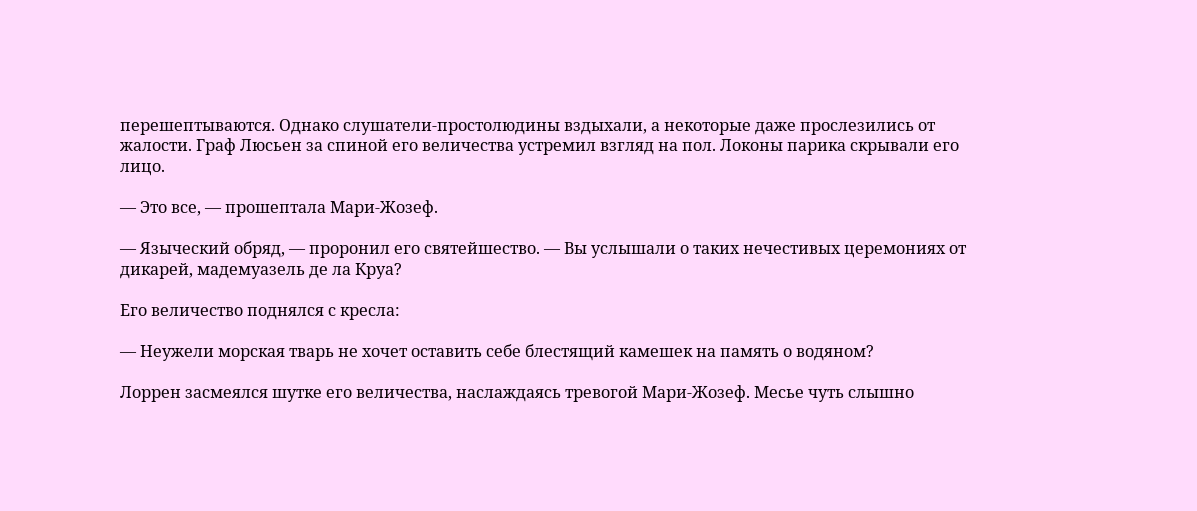перешептываются. Однако слушатели-простолюдины вздыхали, а некоторые даже прослезились от жалости. Граф Люсьен за спиной его величества устремил взгляд на пол. Локоны парика скрывали его лицо.

— Это все, — прошептала Мари-Жозеф.

— Языческий обряд, — проронил его святейшество. — Вы услышали о таких нечестивых церемониях от дикарей, мадемуазель де ла Круа?

Его величество поднялся с кресла:

— Неужели морская тварь не хочет оставить себе блестящий камешек на память о водяном?

Лоррен засмеялся шутке его величества, наслаждаясь тревогой Мари-Жозеф. Месье чуть слышно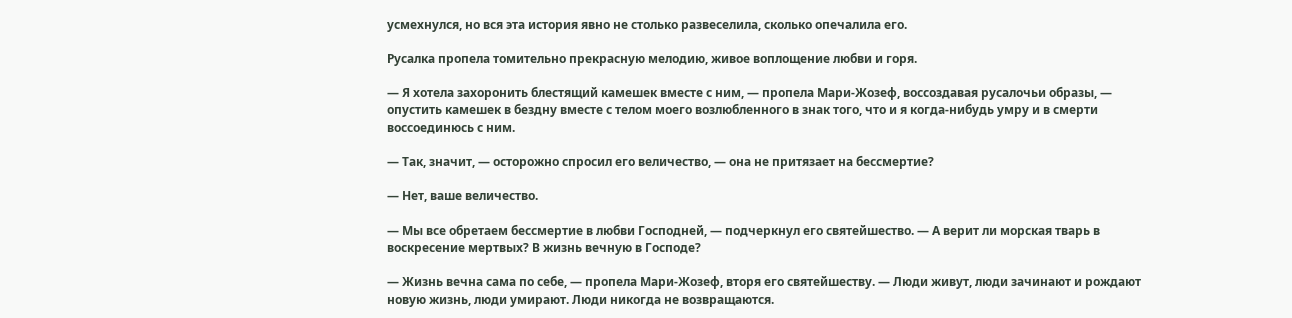усмехнулся, но вся эта история явно не столько развеселила, сколько опечалила его.

Русалка пропела томительно прекрасную мелодию, живое воплощение любви и горя.

— Я хотела захоронить блестящий камешек вместе с ним, — пропела Мари-Жозеф, воссоздавая русалочьи образы, — опустить камешек в бездну вместе с телом моего возлюбленного в знак того, что и я когда-нибудь умру и в смерти воссоединюсь с ним.

— Так, значит, — осторожно спросил его величество, — она не притязает на бессмертие?

— Нет, ваше величество.

— Мы все обретаем бессмертие в любви Господней, — подчеркнул его святейшество. — А верит ли морская тварь в воскресение мертвых? В жизнь вечную в Господе?

— Жизнь вечна сама по себе, — пропела Мари-Жозеф, вторя его святейшеству. — Люди живут, люди зачинают и рождают новую жизнь, люди умирают. Люди никогда не возвращаются.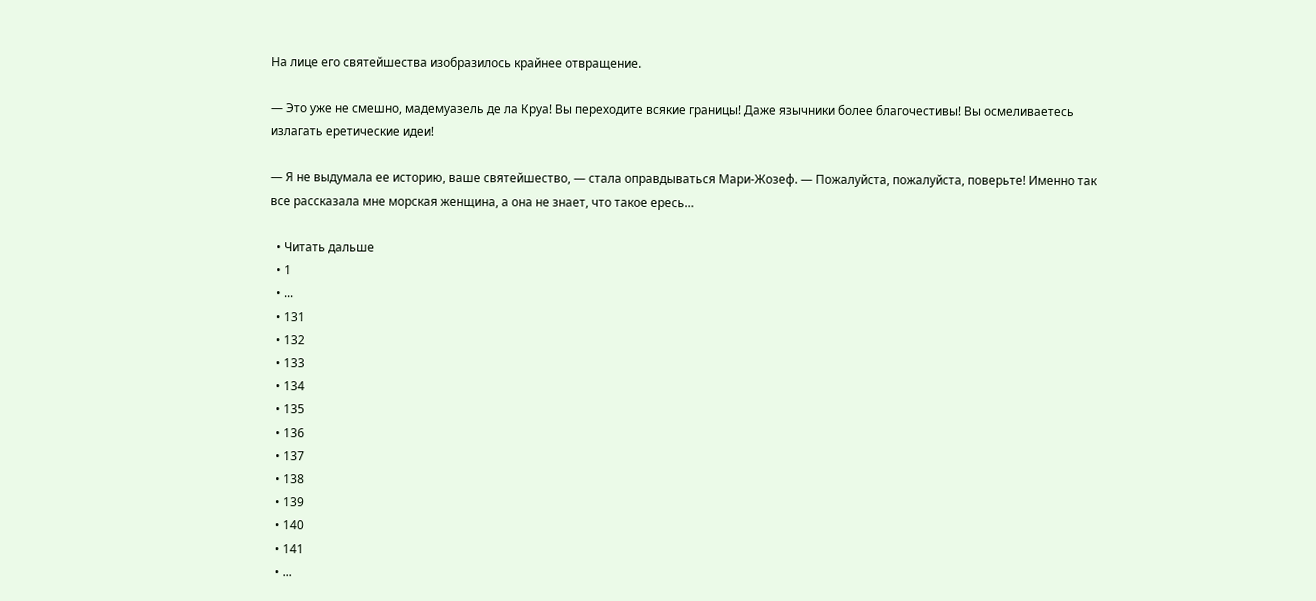На лице его святейшества изобразилось крайнее отвращение.

— Это уже не смешно, мадемуазель де ла Круа! Вы переходите всякие границы! Даже язычники более благочестивы! Вы осмеливаетесь излагать еретические идеи!

— Я не выдумала ее историю, ваше святейшество, — стала оправдываться Мари-Жозеф. — Пожалуйста, пожалуйста, поверьте! Именно так все рассказала мне морская женщина, а она не знает, что такое ересь…

  • Читать дальше
  • 1
  • ...
  • 131
  • 132
  • 133
  • 134
  • 135
  • 136
  • 137
  • 138
  • 139
  • 140
  • 141
  • ...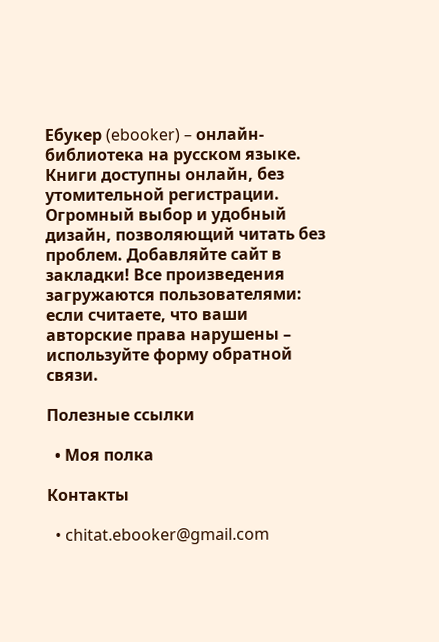Ебукер (ebooker) – онлайн-библиотека на русском языке. Книги доступны онлайн, без утомительной регистрации. Огромный выбор и удобный дизайн, позволяющий читать без проблем. Добавляйте сайт в закладки! Все произведения загружаются пользователями: если считаете, что ваши авторские права нарушены – используйте форму обратной связи.

Полезные ссылки

  • Моя полка

Контакты

  • chitat.ebooker@gmail.com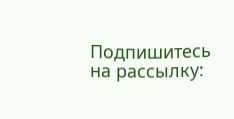Подпишитесь на рассылку: